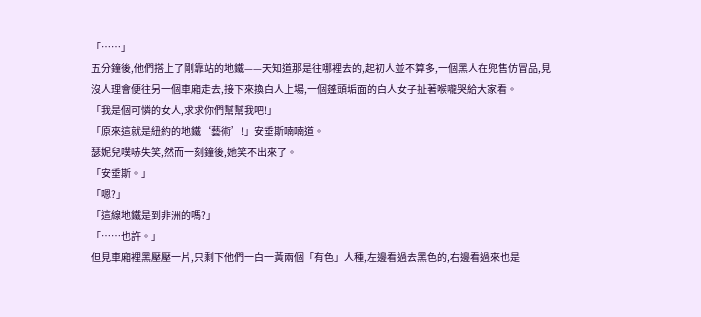「……」
五分鐘後,他們搭上了剛靠站的地鐵——天知道那是往哪裡去的,起初人並不算多,一個黑人在兜售仿冒品,見沒人理會便往另一個車廂走去,接下來換白人上場,一個蓬頭垢面的白人女子扯著喉嚨哭給大家看。
「我是個可憐的女人,求求你們幫幫我吧!」
「原來這就是紐約的地鐵‘藝術’!」安垂斯喃喃道。
瑟妮兒噗哧失笑,然而一刻鐘後,她笑不出來了。
「安垂斯。」
「嗯?」
「這線地鐵是到非洲的嗎?」
「……也許。」
但見車廂裡黑壓壓一片,只剩下他們一白一黃兩個「有色」人種,左邊看過去黑色的,右邊看過來也是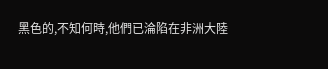黑色的,不知何時,他們已淪陷在非洲大陸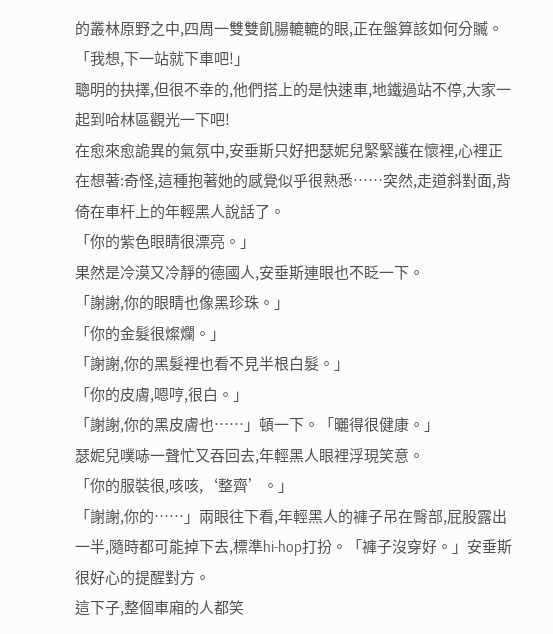的叢林原野之中,四周一雙雙飢腸轆轆的眼,正在盤算該如何分贓。
「我想,下一站就下車吧!」
聰明的抉擇,但很不幸的,他們搭上的是快速車,地鐵過站不停,大家一起到哈林區觀光一下吧!
在愈來愈詭異的氣氛中,安垂斯只好把瑟妮兒緊緊護在懷裡,心裡正在想著:奇怪,這種抱著她的感覺似乎很熟悉……突然,走道斜對面,背倚在車杆上的年輕黑人說話了。
「你的紫色眼睛很漂亮。」
果然是冷漠又冷靜的德國人,安垂斯連眼也不眨一下。
「謝謝,你的眼睛也像黑珍珠。」
「你的金髮很燦爛。」
「謝謝,你的黑髮裡也看不見半根白髮。」
「你的皮膚,嗯哼,很白。」
「謝謝,你的黑皮膚也……」頓一下。「曬得很健康。」
瑟妮兒噗哧一聲忙又吞回去,年輕黑人眼裡浮現笑意。
「你的服裝很,咳咳,‘整齊’。」
「謝謝,你的……」兩眼往下看,年輕黑人的褲子吊在臀部,屁股露出一半,隨時都可能掉下去,標準hi-hop打扮。「褲子沒穿好。」安垂斯很好心的提醒對方。
這下子,整個車廂的人都笑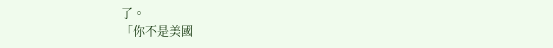了。
「你不是美國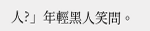人?」年輕黑人笑問。